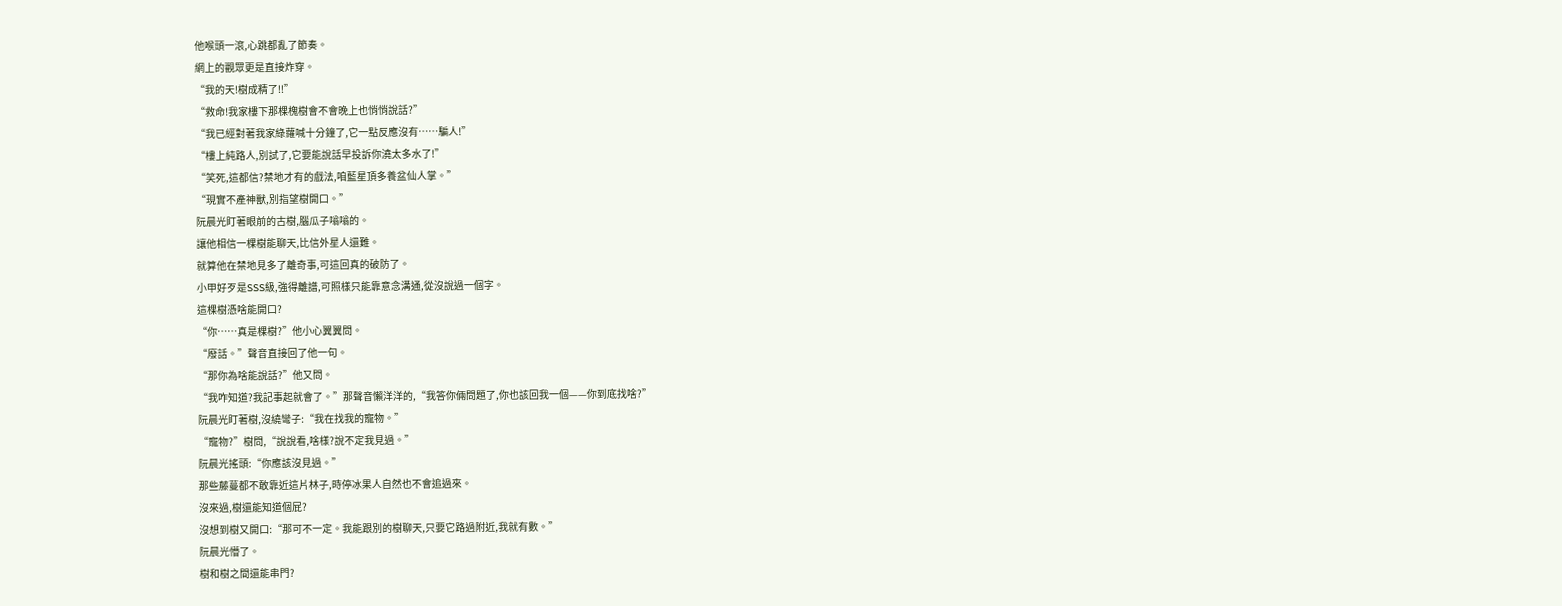他喉頭一滾,心跳都亂了節奏。
網上的觀眾更是直接炸穿。
“我的天!樹成精了!!”
“救命!我家樓下那棵槐樹會不會晚上也悄悄說話?”
“我已經對著我家綠蘿喊十分鐘了,它一點反應沒有……騙人!”
“樓上純路人,別試了,它要能說話早投訴你澆太多水了!”
“笑死,這都信?禁地才有的戲法,咱藍星頂多養盆仙人掌。”
“現實不產神獸,別指望樹開口。”
阮晨光盯著眼前的古樹,腦瓜子嗡嗡的。
讓他相信一棵樹能聊天,比信外星人還難。
就算他在禁地見多了離奇事,可這回真的破防了。
小甲好歹是SSS級,強得離譜,可照樣只能靠意念溝通,從沒說過一個字。
這棵樹憑啥能開口?
“你……真是棵樹?”他小心翼翼問。
“廢話。”聲音直接回了他一句。
“那你為啥能說話?”他又問。
“我咋知道?我記事起就會了。”那聲音懶洋洋的,“我答你倆問題了,你也該回我一個——你到底找啥?”
阮晨光盯著樹,沒繞彎子:“我在找我的寵物。”
“寵物?”樹問,“說說看,啥樣?說不定我見過。”
阮晨光搖頭:“你應該沒見過。”
那些藤蔓都不敢靠近這片林子,時停冰果人自然也不會追過來。
沒來過,樹還能知道個屁?
沒想到樹又開口:“那可不一定。我能跟別的樹聊天,只要它路過附近,我就有數。”
阮晨光懵了。
樹和樹之間還能串門?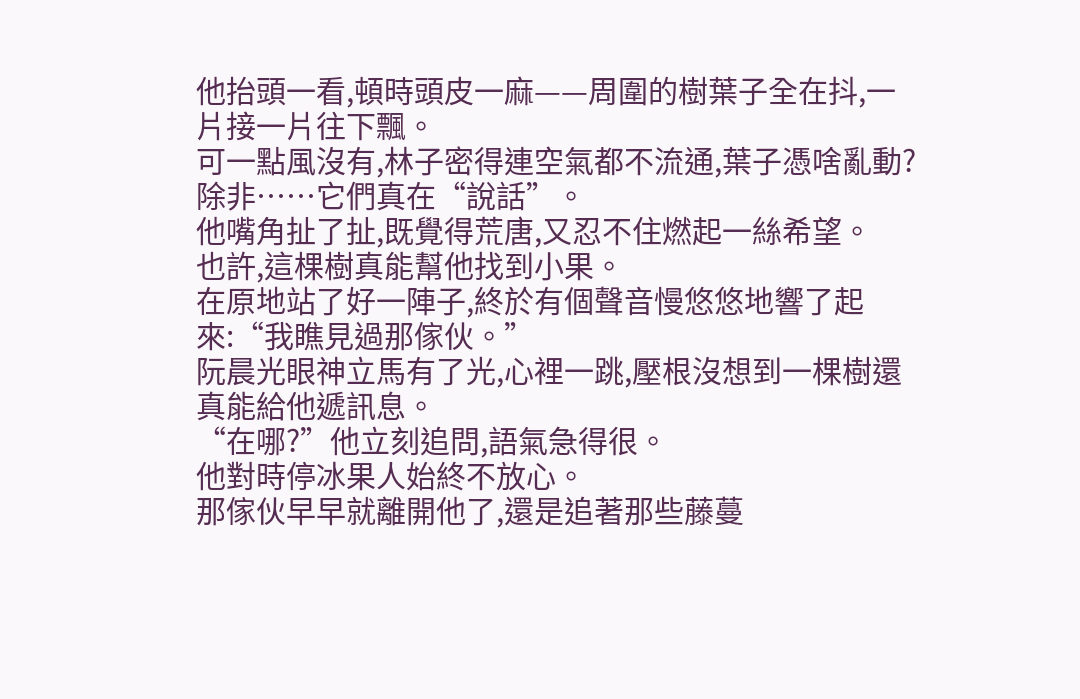他抬頭一看,頓時頭皮一麻——周圍的樹葉子全在抖,一片接一片往下飄。
可一點風沒有,林子密得連空氣都不流通,葉子憑啥亂動?
除非……它們真在“說話”。
他嘴角扯了扯,既覺得荒唐,又忍不住燃起一絲希望。
也許,這棵樹真能幫他找到小果。
在原地站了好一陣子,終於有個聲音慢悠悠地響了起來:“我瞧見過那傢伙。”
阮晨光眼神立馬有了光,心裡一跳,壓根沒想到一棵樹還真能給他遞訊息。
“在哪?”他立刻追問,語氣急得很。
他對時停冰果人始終不放心。
那傢伙早早就離開他了,還是追著那些藤蔓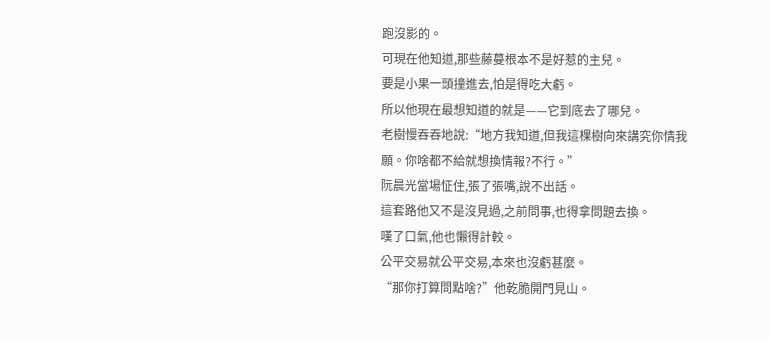跑沒影的。
可現在他知道,那些藤蔓根本不是好惹的主兒。
要是小果一頭撞進去,怕是得吃大虧。
所以他現在最想知道的就是——它到底去了哪兒。
老樹慢吞吞地說:“地方我知道,但我這棵樹向來講究你情我願。你啥都不給就想換情報?不行。”
阮晨光當場怔住,張了張嘴,說不出話。
這套路他又不是沒見過,之前問事,也得拿問題去換。
嘆了口氣,他也懶得計較。
公平交易就公平交易,本來也沒虧甚麼。
“那你打算問點啥?”他乾脆開門見山。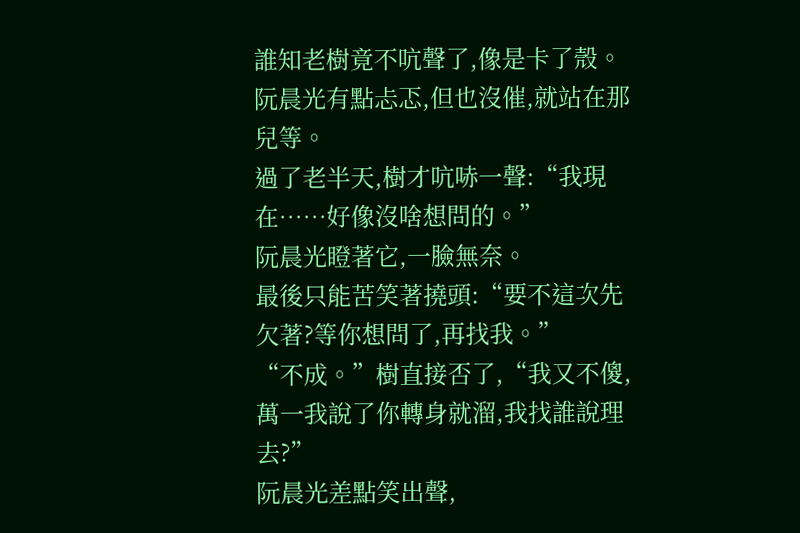誰知老樹竟不吭聲了,像是卡了殼。
阮晨光有點忐忑,但也沒催,就站在那兒等。
過了老半天,樹才吭哧一聲:“我現在……好像沒啥想問的。”
阮晨光瞪著它,一臉無奈。
最後只能苦笑著撓頭:“要不這次先欠著?等你想問了,再找我。”
“不成。”樹直接否了,“我又不傻,萬一我說了你轉身就溜,我找誰說理去?”
阮晨光差點笑出聲,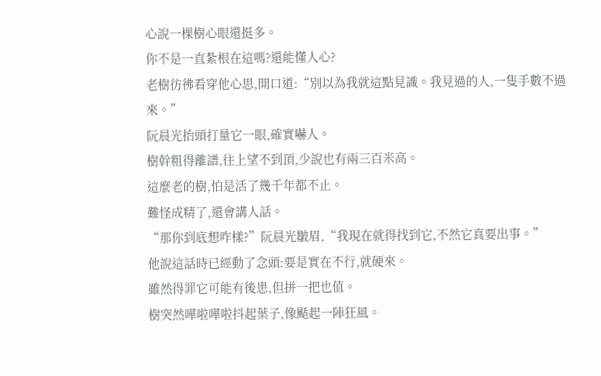心說一棵樹心眼還挺多。
你不是一直紮根在這嗎?還能懂人心?
老樹彷彿看穿他心思,開口道:“別以為我就這點見識。我見過的人,一隻手數不過來。”
阮晨光抬頭打量它一眼,確實嚇人。
樹幹粗得離譜,往上望不到頂,少說也有兩三百米高。
這麼老的樹,怕是活了幾千年都不止。
難怪成精了,還會講人話。
“那你到底想咋樣?”阮晨光皺眉,“我現在就得找到它,不然它真要出事。”
他說這話時已經動了念頭:要是實在不行,就硬來。
雖然得罪它可能有後患,但拼一把也值。
樹突然嘩啦嘩啦抖起葉子,像颳起一陣狂風。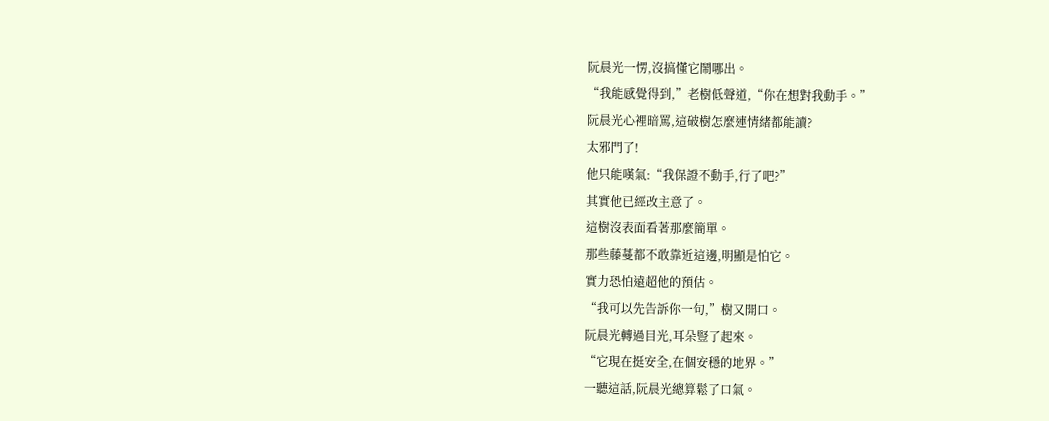阮晨光一愣,沒搞懂它鬧哪出。
“我能感覺得到,”老樹低聲道,“你在想對我動手。”
阮晨光心裡暗罵,這破樹怎麼連情緒都能讀?
太邪門了!
他只能嘆氣:“我保證不動手,行了吧?”
其實他已經改主意了。
這樹沒表面看著那麼簡單。
那些藤蔓都不敢靠近這邊,明顯是怕它。
實力恐怕遠超他的預估。
“我可以先告訴你一句,”樹又開口。
阮晨光轉過目光,耳朵豎了起來。
“它現在挺安全,在個安穩的地界。”
一聽這話,阮晨光總算鬆了口氣。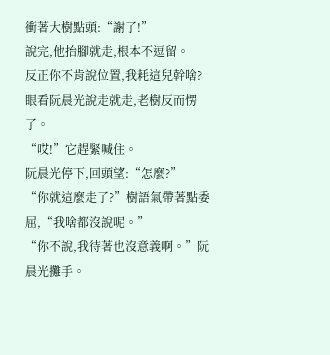衝著大樹點頭:“謝了!”
說完,他抬腳就走,根本不逗留。
反正你不肯說位置,我耗這兒幹啥?
眼看阮晨光說走就走,老樹反而愣了。
“哎!”它趕緊喊住。
阮晨光停下,回頭望:“怎麼?”
“你就這麼走了?”樹語氣帶著點委屈,“我啥都沒說呢。”
“你不說,我待著也沒意義啊。”阮晨光攤手。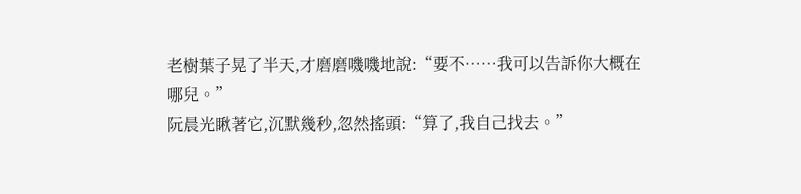老樹葉子晃了半天,才磨磨嘰嘰地說:“要不……我可以告訴你大概在哪兒。”
阮晨光瞅著它,沉默幾秒,忽然搖頭:“算了,我自己找去。”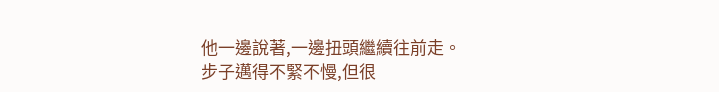他一邊說著,一邊扭頭繼續往前走。
步子邁得不緊不慢,但很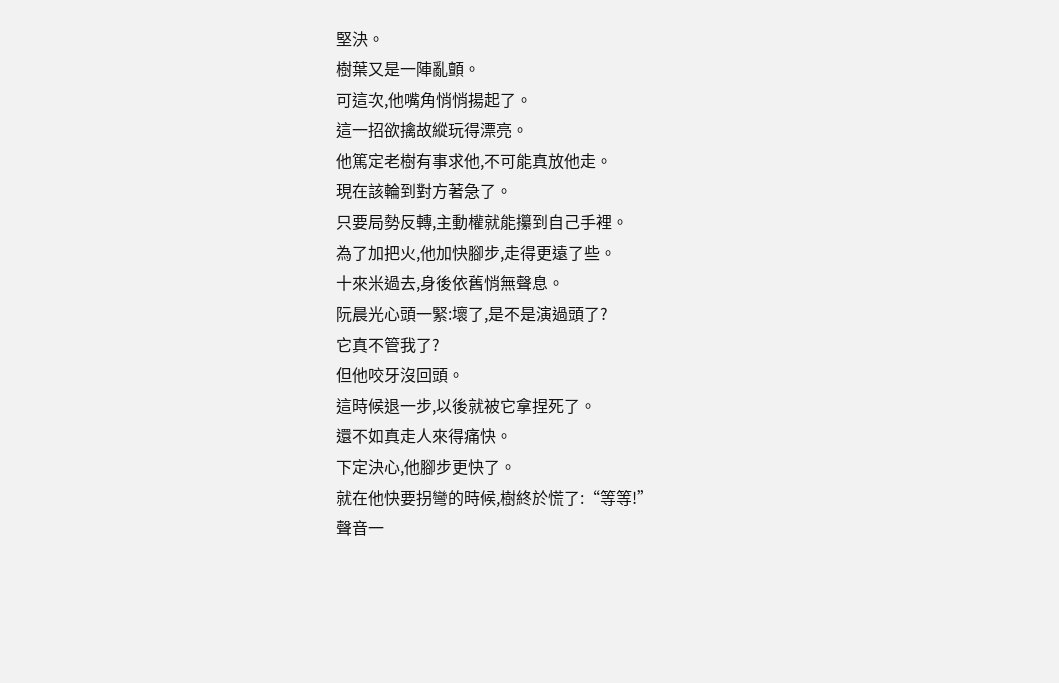堅決。
樹葉又是一陣亂顫。
可這次,他嘴角悄悄揚起了。
這一招欲擒故縱玩得漂亮。
他篤定老樹有事求他,不可能真放他走。
現在該輪到對方著急了。
只要局勢反轉,主動權就能攥到自己手裡。
為了加把火,他加快腳步,走得更遠了些。
十來米過去,身後依舊悄無聲息。
阮晨光心頭一緊:壞了,是不是演過頭了?
它真不管我了?
但他咬牙沒回頭。
這時候退一步,以後就被它拿捏死了。
還不如真走人來得痛快。
下定決心,他腳步更快了。
就在他快要拐彎的時候,樹終於慌了:“等等!”
聲音一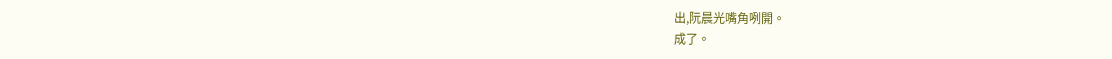出,阮晨光嘴角咧開。
成了。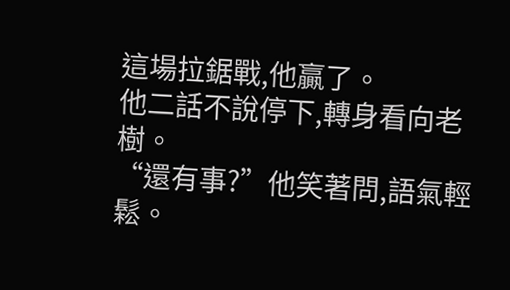這場拉鋸戰,他贏了。
他二話不說停下,轉身看向老樹。
“還有事?”他笑著問,語氣輕鬆。